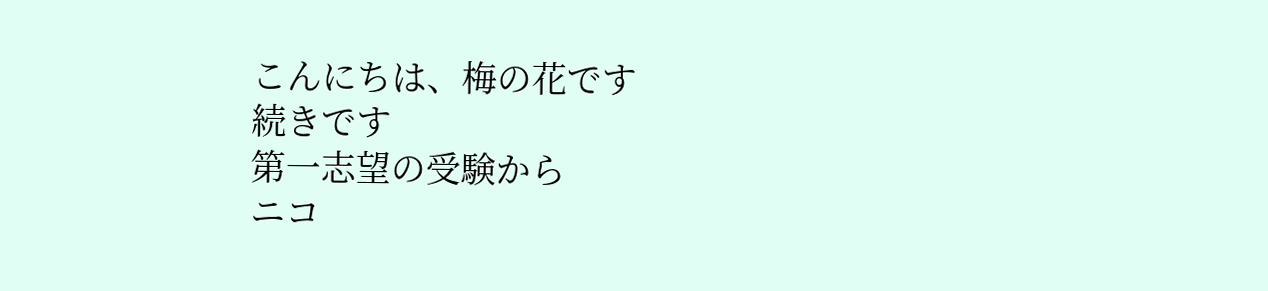こんにちは、梅の花です
続きです
第一志望の受験から
ニコ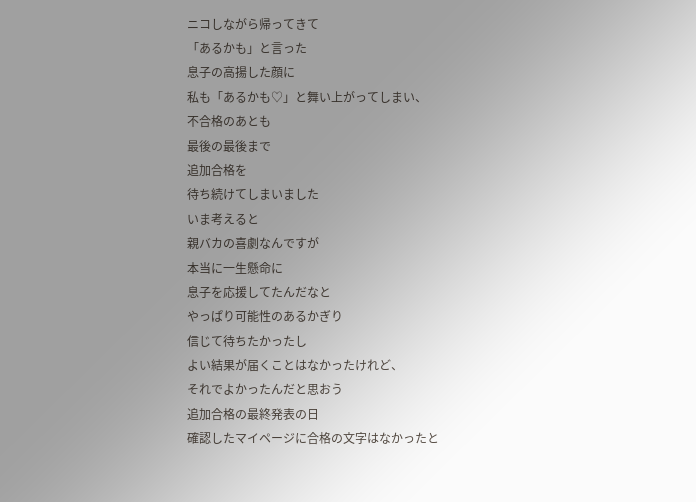ニコしながら帰ってきて
「あるかも」と言った
息子の高揚した顔に
私も「あるかも♡」と舞い上がってしまい、
不合格のあとも
最後の最後まで
追加合格を
待ち続けてしまいました
いま考えると
親バカの喜劇なんですが
本当に一生懸命に
息子を応援してたんだなと
やっぱり可能性のあるかぎり
信じて待ちたかったし
よい結果が届くことはなかったけれど、
それでよかったんだと思おう
追加合格の最終発表の日
確認したマイページに合格の文字はなかったと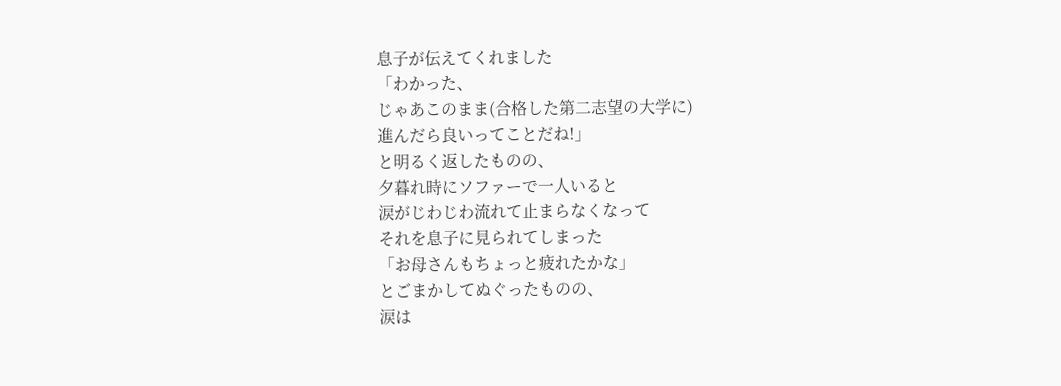息子が伝えてくれました
「わかった、
じゃあこのまま(合格した第二志望の大学に)
進んだら良いってことだね!」
と明るく返したものの、
夕暮れ時にソファーで一人いると
涙がじわじわ流れて止まらなくなって
それを息子に見られてしまった
「お母さんもちょっと疲れたかな」
とごまかしてぬぐったものの、
涙は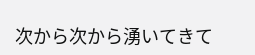次から次から湧いてきて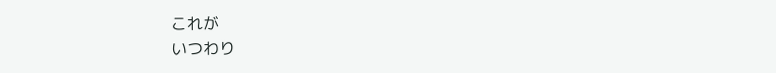これが
いつわり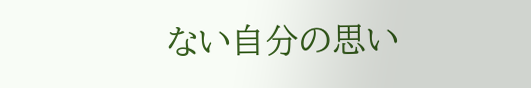ない自分の思い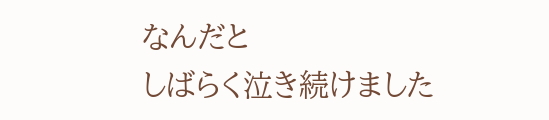なんだと
しばらく泣き続けました